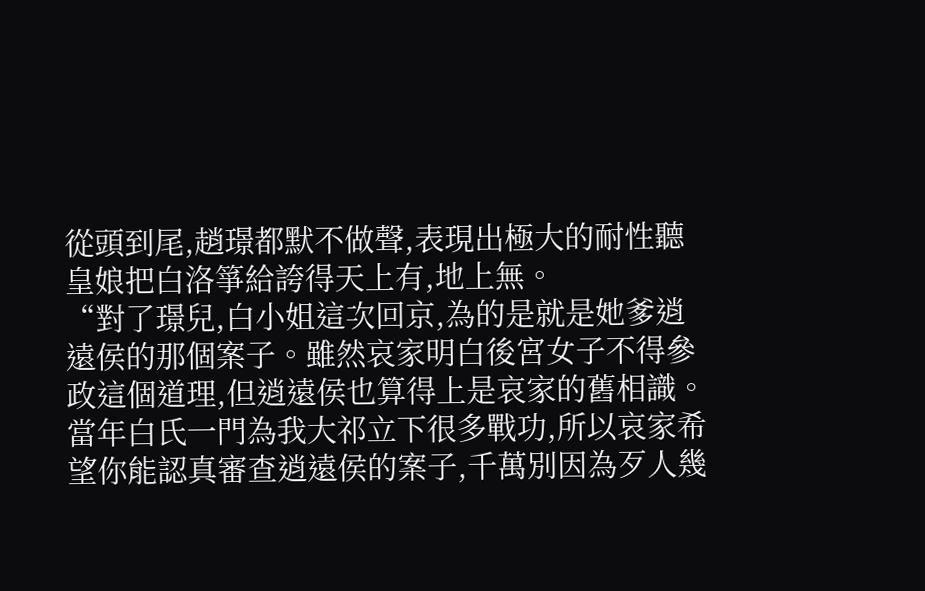從頭到尾,趙璟都默不做聲,表現出極大的耐性聽皇娘把白洛箏給誇得天上有,地上無。
“對了璟兒,白小姐這次回京,為的是就是她爹逍遠侯的那個案子。雖然哀家明白後宮女子不得參政這個道理,但逍遠侯也算得上是哀家的舊相識。
當年白氏一門為我大祁立下很多戰功,所以哀家希望你能認真審查逍遠侯的案子,千萬別因為歹人幾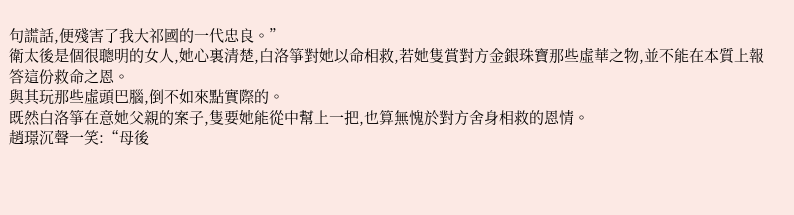句謊話,便殘害了我大祁國的一代忠良。”
衛太後是個很聰明的女人,她心裏清楚,白洛箏對她以命相救,若她隻賞對方金銀珠寶那些虛華之物,並不能在本質上報答這份救命之恩。
與其玩那些虛頭巴腦,倒不如來點實際的。
既然白洛箏在意她父親的案子,隻要她能從中幫上一把,也算無愧於對方舍身相救的恩情。
趙璟沉聲一笑:“母後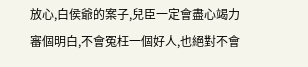放心,白侯爺的案子,兒臣一定會盡心竭力審個明白,不會冤枉一個好人,也絕對不會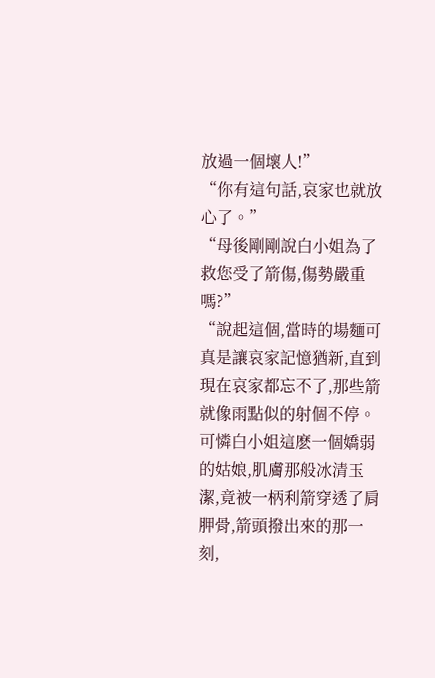放過一個壞人!”
“你有這句話,哀家也就放心了。”
“母後剛剛說白小姐為了救您受了箭傷,傷勢嚴重嗎?”
“說起這個,當時的場麵可真是讓哀家記憶猶新,直到現在哀家都忘不了,那些箭就像雨點似的射個不停。
可憐白小姐這麽一個嬌弱的姑娘,肌膚那般冰清玉潔,竟被一柄利箭穿透了肩胛骨,箭頭撥出來的那一刻,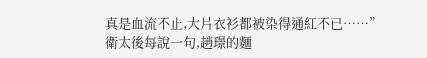真是血流不止,大片衣衫都被染得通紅不已……”
衛太後每說一句,趙璟的麵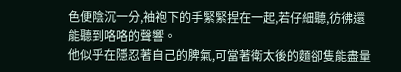色便陰沉一分,袖袍下的手緊緊捏在一起,若仔細聽,彷彿還能聽到咯咯的聲響。
他似乎在隱忍著自己的脾氣,可當著衛太後的麵卻隻能盡量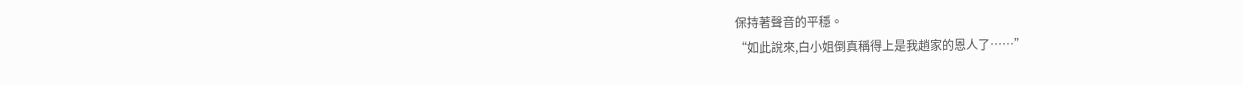保持著聲音的平穩。
“如此說來,白小姐倒真稱得上是我趙家的恩人了……”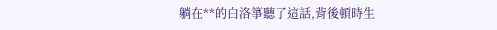躺在**的白洛箏聽了這話,背後頓時生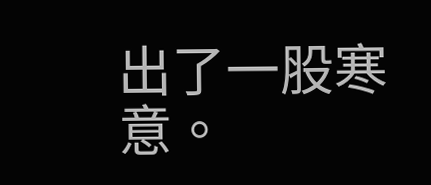出了一股寒意。